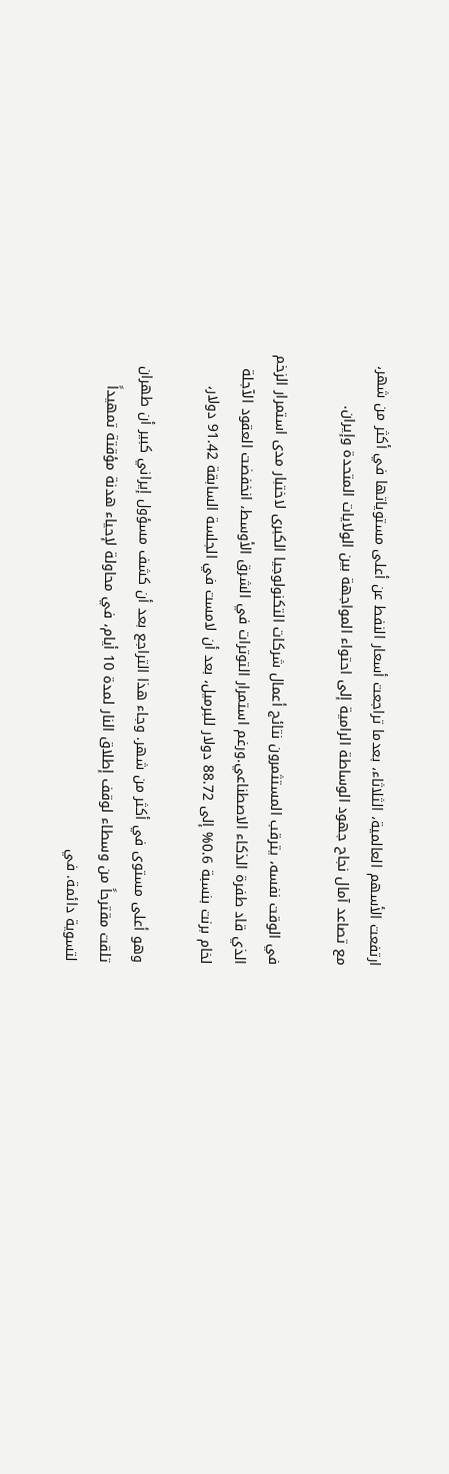ارتفعت الأسهم العالمية، الثلاثاء، بعدما تراجعت أسعار النفط عن أعلى مستوياتها في أكثر من شهر، مع تصاعد آمال نجاح جهود الوساطة الرامية إلى احتواء المواجهة بين الولايات المتحدة وإيران.

في الوقت نفسه، يترقب المستثمرون نتائج أعمال شركات التكنولوجيا الكبرى لاختبار مدى استمرار الزخم الذي قاد طفرة الذكاء الاصطناعي.ورغم استمرار التوترات في الشرق الأوسط، انخفضت العقود الآجلة لخام برنت بنسبة 0.6% إلى 88.72 دولار للبرميل، بعد أن لامست في الجلسة السابقة 91.42 دولار،

وهو أعلى مستوى في أكثر من شهر. وجاء هذا التراجع بعد أن كشف مسؤول إيراني كبير أن طهران تلقت مقترحاً من وسطاء لوقف إطلاق النار لمدة 10 أيام، في محاولة لإحياء هدنة مؤقتة تمهيداً لتسوية دائمة. في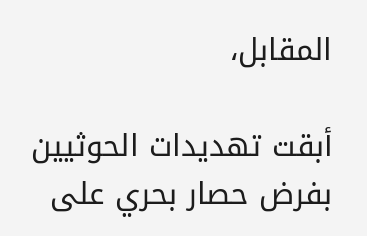المقابل،

أبقت تهديدات الحوثيين بفرض حصار بحري على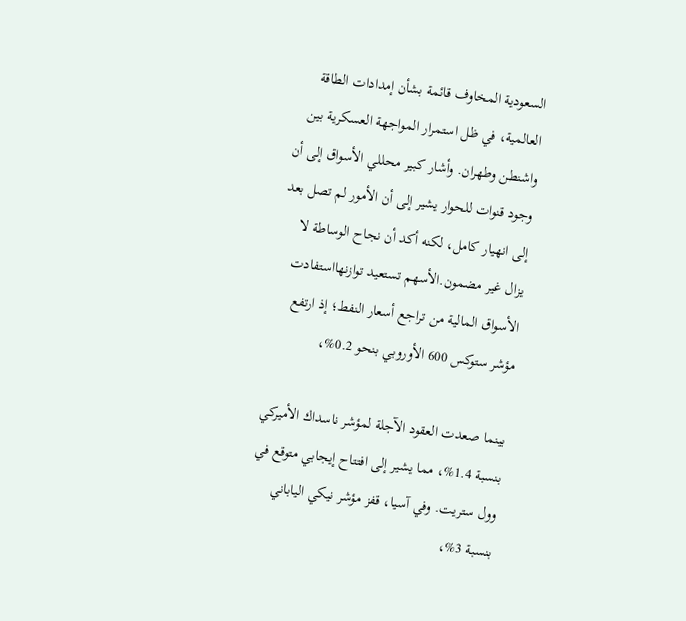السعودية المخاوف قائمة بشأن إمدادات الطاقة العالمية، في ظل استمرار المواجهة العسكرية بين واشنطن وطهران. وأشار كبير محللي الأسواق إلى أن وجود قنوات للحوار يشير إلى أن الأمور لم تصل بعد إلى انهيار كامل، لكنه أكد أن نجاح الوساطة لا يزال غير مضمون.الأسهم تستعيد توازنهااستفادت الأسواق المالية من تراجع أسعار النفط؛ إذ ارتفع مؤشر ستوكس 600 الأوروبي بنحو 0.2%،

بينما صعدت العقود الآجلة لمؤشر ناسداك الأميركي بنسبة 1.4%، مما يشير إلى افتتاح إيجابي متوقع في وول ستريت. وفي آسيا، قفز مؤشر نيكي الياباني بنسبة 3%،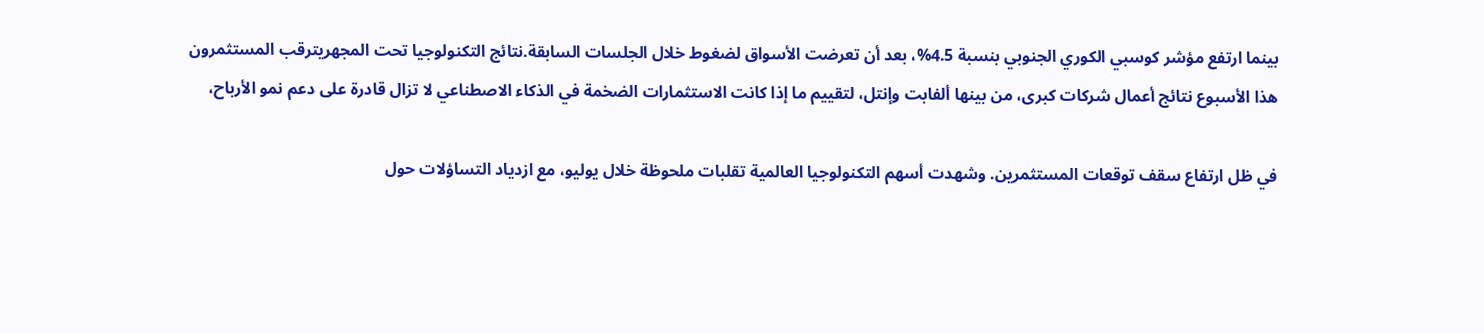بينما ارتفع مؤشر كوسبي الكوري الجنوبي بنسبة 4.5%، بعد أن تعرضت الأسواق لضغوط خلال الجلسات السابقة.نتائج التكنولوجيا تحت المجهريترقب المستثمرون هذا الأسبوع نتائج أعمال شركات كبرى، من بينها ألفابت وإنتل، لتقييم ما إذا كانت الاستثمارات الضخمة في الذكاء الاصطناعي لا تزال قادرة على دعم نمو الأرباح،

في ظل ارتفاع سقف توقعات المستثمرين. وشهدت أسهم التكنولوجيا العالمية تقلبات ملحوظة خلال يوليو، مع ازدياد التساؤلات حول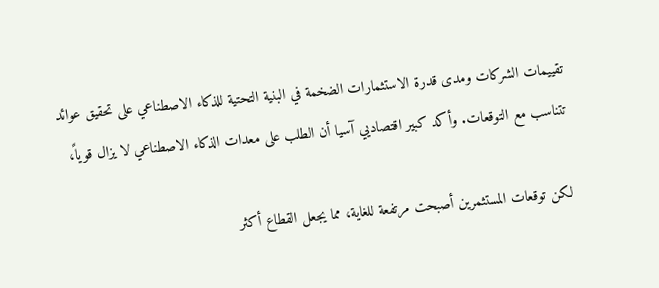تقييمات الشركات ومدى قدرة الاستثمارات الضخمة في البنية التحتية للذكاء الاصطناعي على تحقيق عوائد تتناسب مع التوقعات. وأكد كبير اقتصاديي آسيا أن الطلب على معدات الذكاء الاصطناعي لا يزال قوياً،

لكن توقعات المستثمرين أصبحت مرتفعة للغاية، مما يجعل القطاع أكثر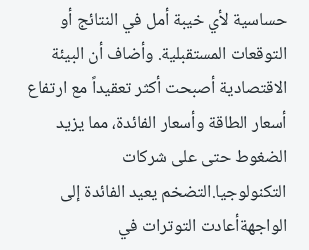حساسية لأي خيبة أمل في النتائج أو التوقعات المستقبلية. وأضاف أن البيئة الاقتصادية أصبحت أكثر تعقيداً مع ارتفاع أسعار الطاقة وأسعار الفائدة، مما يزيد الضغوط حتى على شركات التكنولوجيا.التضخم يعيد الفائدة إلى الواجهةأعادت التوترات في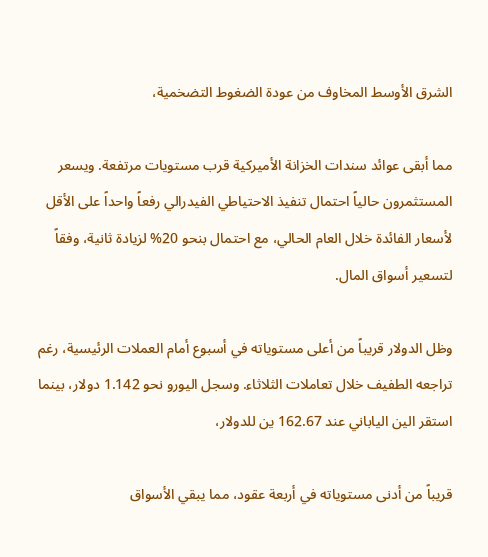الشرق الأوسط المخاوف من عودة الضغوط التضخمية،

مما أبقى عوائد سندات الخزانة الأميركية قرب مستويات مرتفعة. ويسعر المستثمرون حالياً احتمال تنفيذ الاحتياطي الفيدرالي رفعاً واحداً على الأقل لأسعار الفائدة خلال العام الحالي، مع احتمال بنحو 20% لزيادة ثانية، وفقاً لتسعير أسواق المال.

وظل الدولار قريباً من أعلى مستوياته في أسبوع أمام العملات الرئيسية، رغم تراجعه الطفيف خلال تعاملات الثلاثاء. وسجل اليورو نحو 1.142 دولار، بينما استقر الين الياباني عند 162.67 ين للدولار،

قريباً من أدنى مستوياته في أربعة عقود، مما يبقي الأسواق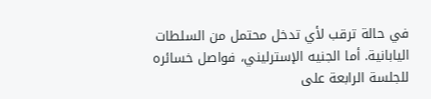في حالة ترقب لأي تدخل محتمل من السلطات اليابانية. أما الجنيه الإسترليني، فواصل خسائره للجلسة الرابعة على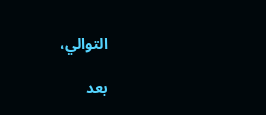التوالي،

بعد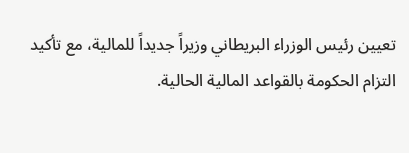تعيين رئيس الوزراء البريطاني وزيراً جديداً للمالية، مع تأكيد التزام الحكومة بالقواعد المالية الحالية.